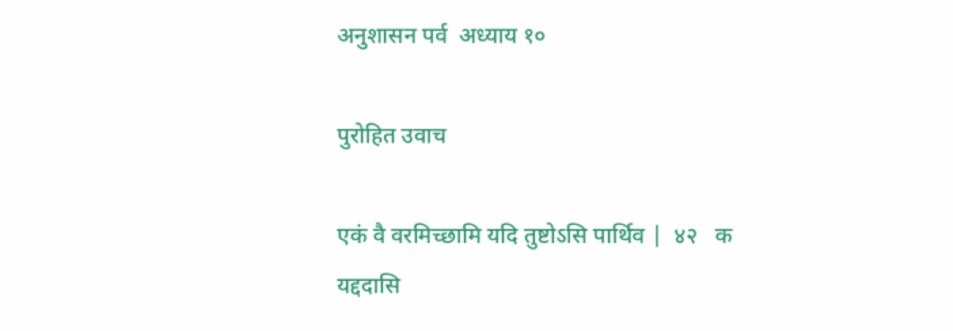अनुशासन पर्व  अध्याय १०

पुरोहित उवाच

एकं वै वरमिच्छामि यदि तुष्टोऽसि पार्थिव |  ४२   क
यद्ददासि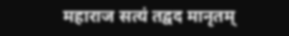महाराज सत्यं तद्वद मानृतम्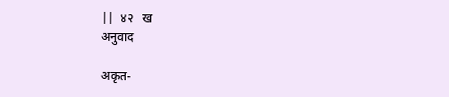||  ४२   ख
अनुवाद

अकृत-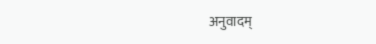अनुवादम्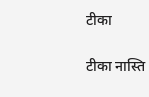टीका

टीका नास्ति